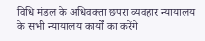विधि मंडल के अधिवक्ता छपरा व्यवहार न्यायालय के सभी न्यायालय कार्यों का करेंगे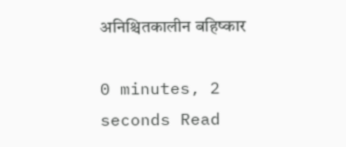अनिश्चितकालीन बहिष्कार

0 minutes, 2 seconds Read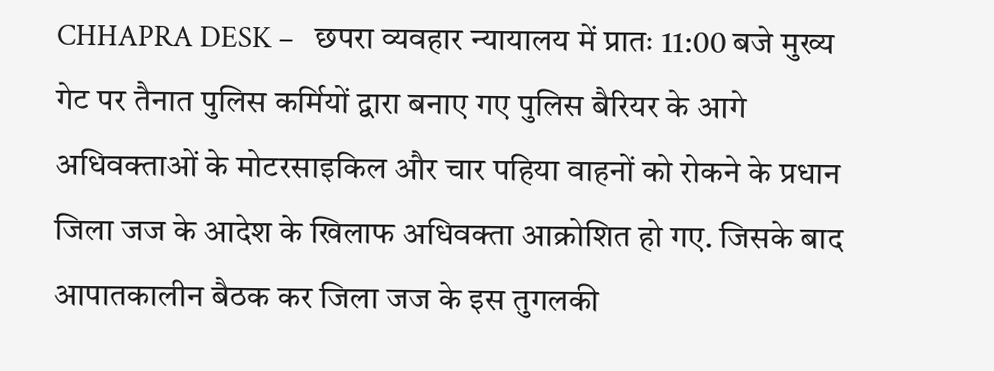CHHAPRA DESK –   छपरा व्यवहार न्यायालय में प्रातः 11:00 बजे मुख्य गेट पर तैनात पुलिस कर्मियों द्वारा बनाए गए पुलिस बैरियर के आगे अधिवक्ताओं के मोटरसाइकिल और चार पहिया वाहनों को रोकने के प्रधान जिला जज के आदेश के खिलाफ अधिवक्ता आक्रोशित हो गए. जिसके बाद आपातकालीन बैठक कर जिला जज के इस तुगलकी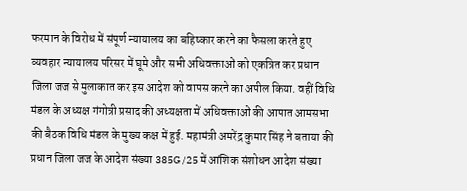फरमान के विरोध में संपूर्ण न्यायालय का बहिष्कार करने का फैसला करते हुए व्यवहार न्यायालय परिसर में घूमे और सभी अधिवक्ताओं को एकत्रित कर प्रधान जिला जज से मुलाकात कर इस आदेश को वापस करने का अपील किया. वहीं विधि मंडल के अध्यक्ष गंगोत्री प्रसाद की अध्यक्षता में अधिवक्ताओं की आपात आमसभा की बैठक विधि मंडल के मुख्य कक्ष में हुई. महामंत्री अमरेंद्र कुमार सिंह ने बताया की प्रधान जिला जज के आदेश संख्या 385G /25 में आंशिक संशोधन आदेश संख्या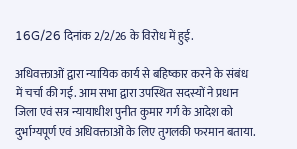16G/26 दिनांक 2/2/26 के विरोध में हुई.

अधिवक्ताओं द्वारा न्यायिक कार्य से बहिष्कार करने के संबंध में चर्चा की गई. आम सभा द्वारा उपस्थित सदस्यों ने प्रधान जिला एवं सत्र न्यायाधीश पुनीत कुमार गर्ग के आदेश को दुर्भाग्यपूर्ण एवं अधिवक्ताओं के लिए तुगलकी फरमान बताया.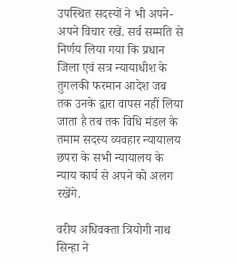उपस्थित सदस्यों ने भी अपने-अपने विचार रखें. सर्व सम्मति से निर्णय लिया गया कि प्रधान जिला एवं सत्र न्यायाधीश के तुगलकी फरमान आदेश जब तक उनके द्वारा वापस नहीं लिया जाता है तब तक विधि मंडल के तमाम सदस्य व्यवहार न्यायालय छपरा के सभी न्यायालय के न्याय कार्य से अपने को अलग रखेंगे.

वरीय अधिवक्ता त्रियोगी नाथ सिन्हा ने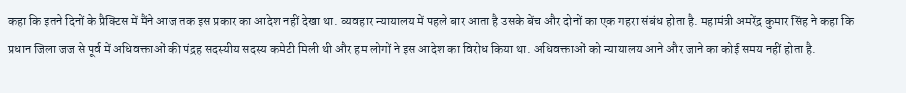कहा कि इतने दिनों के प्रैक्टिस में मैंने आज तक इस प्रकार का आदेश नहीं देखा था. व्यवहार न्यायालय में पहले बार आता है उसके बेंच और दोनों का एक गहरा संबंध होता है. महामंत्री अमरेंद्र कुमार सिंह ने कहा कि प्रधान जिला जज से पूर्व में अधिवक्ताओं की पंद्रह सदस्यीय सदस्य कमेटी मिली थी और हम लोगों ने इस आदेश का विरोध किया था. अधिवक्ताओं को न्यायालय आने और जाने का कोई समय नहीं होता है.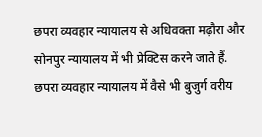छपरा व्यवहार न्यायालय से अधिवक्ता मढ़ौरा और सोनपुर न्यायालय में भी प्रेक्टिस करने जाते हैं. छपरा व्यवहार न्यायालय में वैसे भी बुजुर्ग वरीय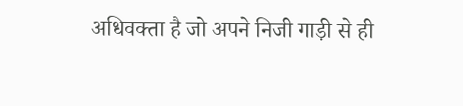अधिवक्ता है जो अपने निजी गाड़ी से ही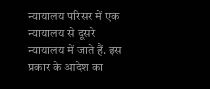न्यायालय परिसर में एक न्यायालय से दूसरे न्यायालय में जाते हैं. इस प्रकार के आदेश का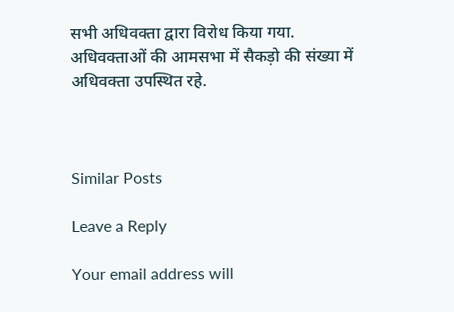सभी अधिवक्ता द्वारा विरोध किया गया. अधिवक्ताओं की आमसभा में सैकड़ो की संख्या में अधिवक्ता उपस्थित रहे.



Similar Posts

Leave a Reply

Your email address will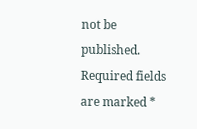not be published. Required fields are marked *